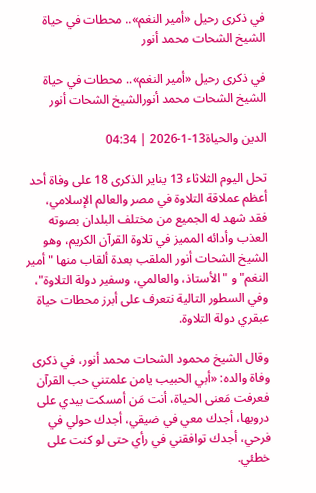في ذكرى رحيل «أمير النغم».. محطات في حياة الشيخ الشحات محمد أنور

في ذكرى رحيل «أمير النغم».. محطات في حياة الشيخ الشحات محمد أنورالشيخ الشحات أنور

الدين والحياة13-1-2026 | 04:34

تحل اليوم الثلاثاء 13 يناير الذكرى 18 على وفاة أحد أعظم عملاقة التلاوة في مصر والعالم الإسلامي، فقد شهد له الجميع من مختلف البلدان بصوته العذب وأدائه المميز في تلاوة القرآن الكريم، وهو الشيخ الشحات أنور الملقب بعدة ألقاب منها " أمير النغم"و "الأستاذ، والعالمي، وسفير دولة التلاوة"، وفي السطور التالية نتعرف على أبرز محطات حياة عبقري دولة التلاوة.

وقال الشيخ محمود الشحات محمد أنور، في ذكرى وفاة والده: «أبي الحبيب يامن علمتني حب القرآن فعرفت مَعنى الحياة، أنت مَن أمسكت بيدي على دروبها، أجدك معي في ضيقي، أجدك حولي في فرحي، أجدك توافقني في رأي حتى لو كنت على خطئي.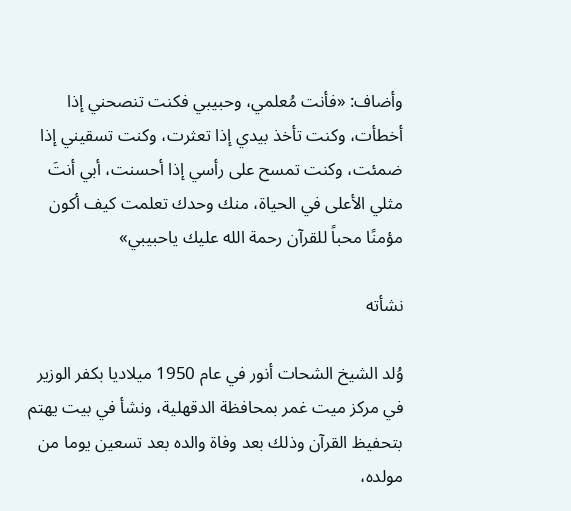وأضاف: «فأنت مُعلمي، وحبيبي فكنت تنصحني إذا أخطأت، وكنت تأخذ بيدي إذا تعثرت، وكنت تسقيني إذا ضمئت، وكنت تمسح على رأسي إذا أحسنت، أبي أنتَ مثلي الأعلى في الحياة، منك وحدك تعلمت كيف أكون مؤمنًا محباً للقرآن رحمة الله عليك ياحبيبي»

نشأته

وُلد الشيخ الشحات أنور في عام 1950 ميلاديا بكفر الوزير في مركز ميت غمر بمحافظة الدقهلية، ونشأ في بيت يهتم بتحفيظ القرآن وذلك بعد وفاة والده بعد تسعين يوما من مولده،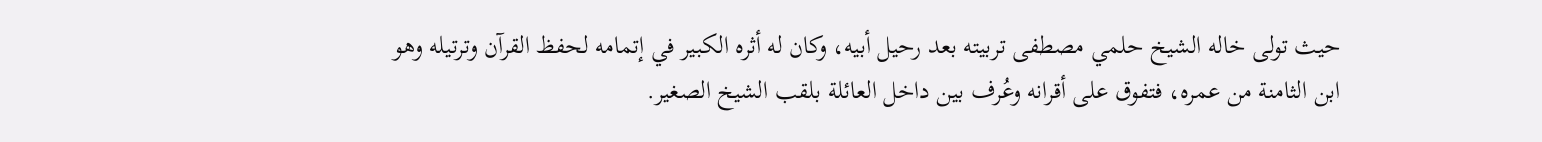حيث تولى خاله الشيخ حلمي مصطفى تربيته بعد رحيل أبيه، وكان له أثره الكبير في إتمامه لحفظ القرآن وترتيله وهو ابن الثامنة من عمره، فتفوق على أقرانه وعُرف بين داخل العائلة بلقب الشيخ الصغير.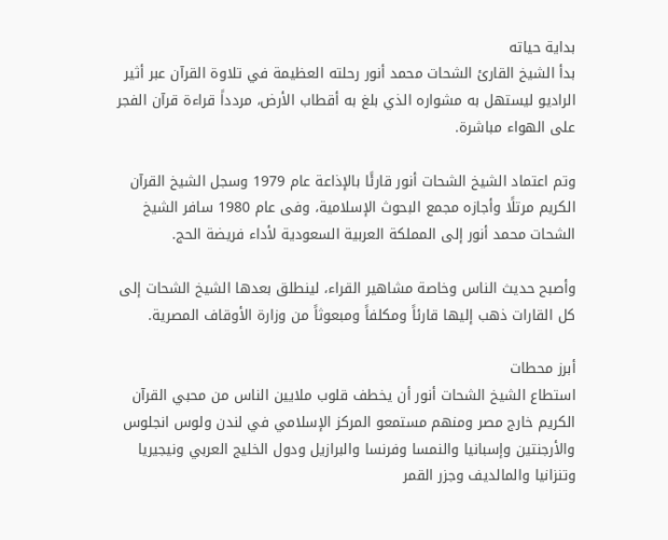بداية حياته
بدأ الشيخ القارئ الشحات محمد أنور رحلته العظيمة في تلاوة القرآن عبر أثير الراديو ليستهل به مشواره الذي بلغ به أقطاب الأرض، مردداً قراءة قرآن الفجر على الهواء مباشرة.

وتم اعتماد الشيخ الشحات أنور قارئًا بالإذاعة عام 1979 وسجل الشيخ القرآن الكريم مرتلًا وأجازه مجمع البحوث الإسلامية، وفى عام 1980 سافر الشيخ الشحات محمد أنور إلى المملكة العربية السعودية لأداء فريضة الحج.

وأصبح حديث الناس وخاصة مشاهير القراء، لينطلق بعدها الشيخ الشحات إلى كل القارات ذهب إليها قارئاً ومكلفاً ومبعوثاً من وزارة الأوقاف المصرية.

أبرز محطات
استطاع الشيخ الشحات أنور أن يخطف قلوب ملايين الناس من محبي القرآن الكريم خارج مصر ومنهم مستمعو المركز الإسلامي في لندن ولوس انجلوس والأرجنتين وإسبانيا والنمسا وفرنسا والبرازيل ودول الخليج العربي ونيجيريا وتنزانيا والمالديف وجزر القمر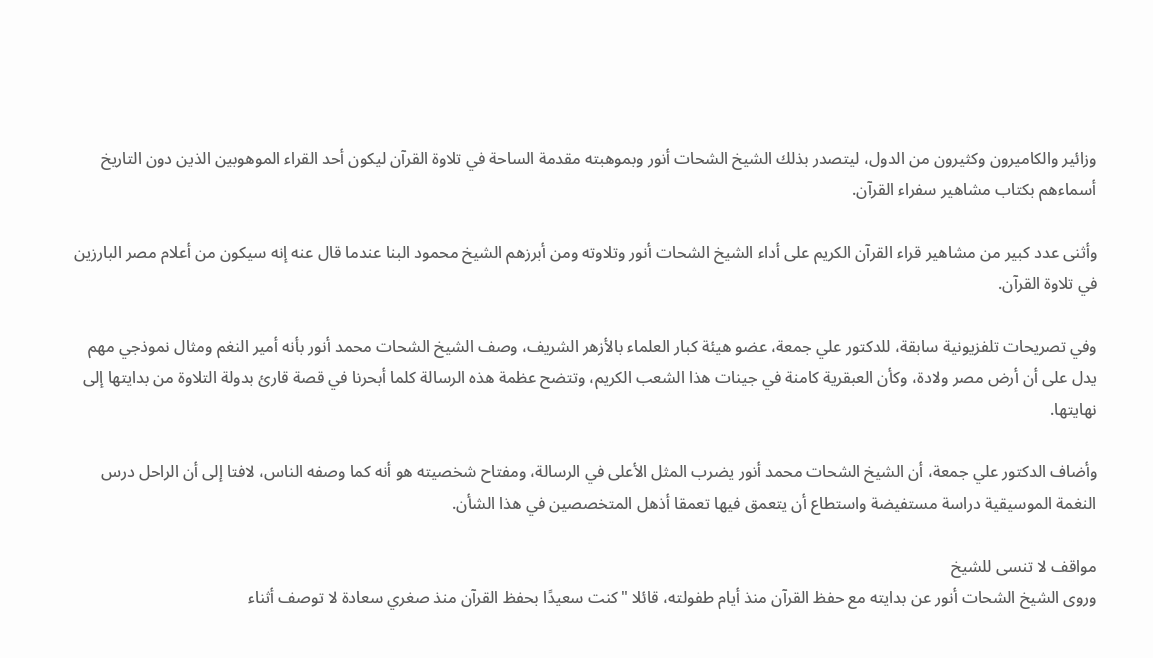وزائير والكاميرون وكثيرون من الدول، ليتصدر بذلك الشيخ الشحات أنور وبموهبته مقدمة الساحة في تلاوة القرآن ليكون أحد القراء الموهوبين الذين دون التاريخ أسماءهم بكتاب مشاهير سفراء القرآن.

وأثنى عدد كبير من مشاهير قراء القرآن الكريم على أداء الشيخ الشحات أنور وتلاوته ومن أبرزهم الشيخ محمود البنا عندما قال عنه إنه سيكون من أعلام مصر البارزين في تلاوة القرآن.

وفي تصريحات تلفزيونية سابقة، للدكتور علي جمعة، عضو هيئة كبار العلماء بالأزهر الشريف، وصف الشيخ الشحات محمد أنور بأنه أمير النغم ومثال نموذجي مهم يدل على أن أرض مصر ولادة، وكأن العبقرية كامنة في جينات هذا الشعب الكريم، وتتضح عظمة هذه الرسالة كلما أبحرنا في قصة قارئ بدولة التلاوة من بدايتها إلى نهايتها.

وأضاف الدكتور علي جمعة، أن الشيخ الشحات محمد أنور يضرب المثل الأعلى في الرسالة، ومفتاح شخصيته هو أنه كما وصفه الناس، لافتا إلى أن الراحل درس النغمة الموسيقية دراسة مستفيضة واستطاع أن يتعمق فيها تعمقا أذهل المتخصصين في هذا الشأن.

مواقف لا تنسى للشيخ
وروى الشيخ الشحات أنور عن بدايته مع حفظ القرآن منذ أيام طفولته، قائلا "كنت سعيدًا بحفظ القرآن منذ صغري سعادة لا توصف أثناء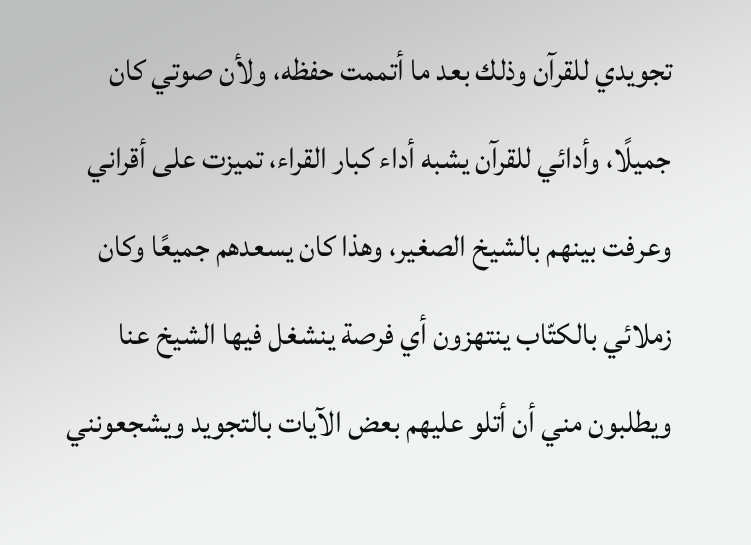تجويدي للقرآن وذلك بعد ما أتممت حفظه، ولأن صوتي كان جميلًا، وأدائي للقرآن يشبه أداء كبار القراء، تميزت على أقراني وعرفت بينهم بالشيخ الصغير، وهذا كان يسعدهم جميعًا وكان زملائي بالكتّاب ينتهزون أي فرصة ينشغل فيها الشيخ عنا ويطلبون مني أن أتلو عليهم بعض الآيات بالتجويد ويشجعونني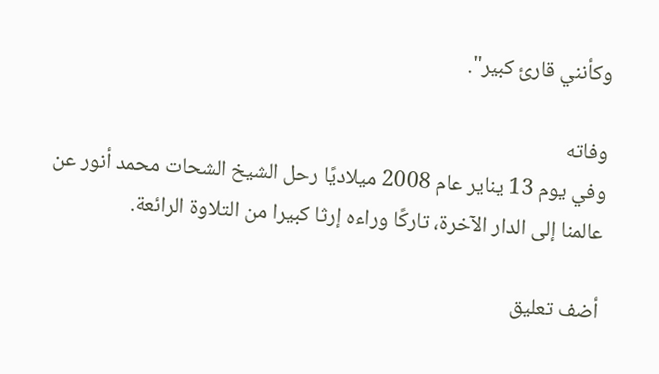وكأنني قارئ كبير".

وفاته
وفي يوم 13 يناير عام 2008 ميلاديًا رحل الشيخ الشحات محمد أنور عن عالمنا إلى الدار الآخرة، تاركًا وراءه إرثا كبيرا من التلاوة الرائعة.

أضف تعليق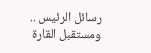رسائل الرئيس .. ومستقبل القارة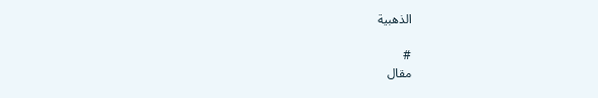الذهبية

#
مقال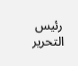رئيس التحرير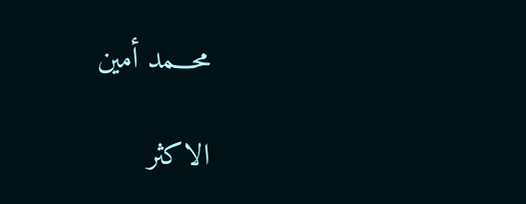محـــمد أمين

الاكثر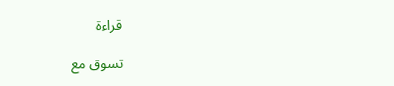قراءة

تسوق مع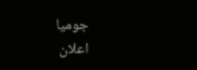جوميا
اعلان